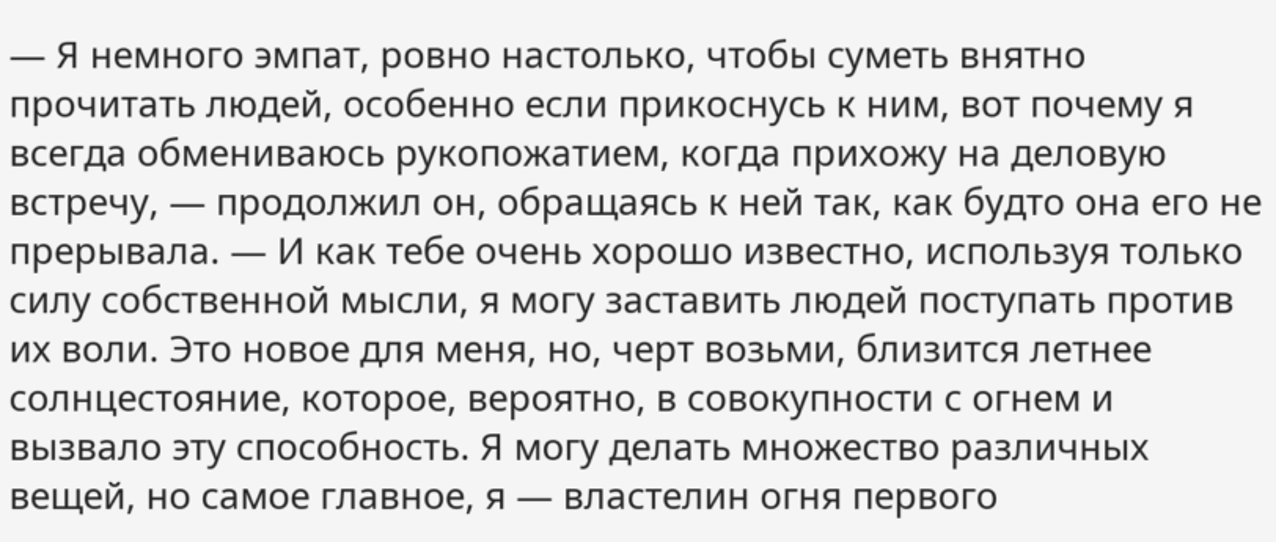— Я немного эмпат, ровно настолько, чтобы суметь внятно прочитать людей, особенно если прикоснусь к ним, вот почему я всегда обмениваюсь рукопожатием, когда прихожу на деловую встречу, — продолжил он, обращаясь к ней так, как будто она его не прерывала. — И как тебе очень хорошо известно, используя только силу собственной мысли, я могу заставить людей поступать против их воли. Это новое для меня, но, черт возьми, близится летнее солнцестояние, которое, вероятно, в совокупности с огнем и вызвало эту способность. Я могу делать множество различных вещей, но самое главное, я — властелин огня первого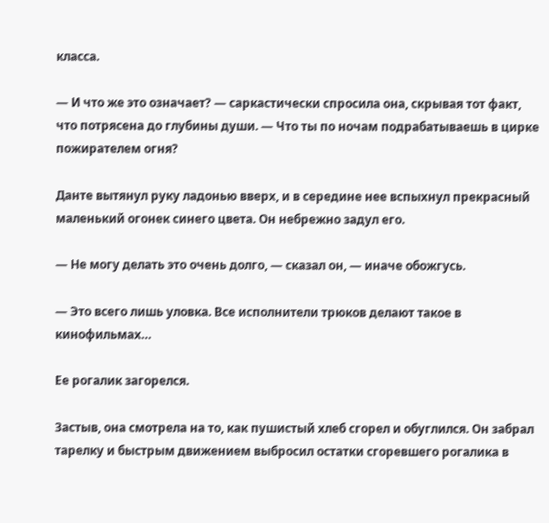класса.

— И что же это означает? — саркастически спросила она, скрывая тот факт, что потрясена до глубины души. — Что ты по ночам подрабатываешь в цирке пожирателем огня?

Данте вытянул руку ладонью вверх, и в середине нее вспыхнул прекрасный маленький огонек синего цвета. Он небрежно задул его.

— Не могу делать это очень долго, — сказал он, — иначе обожгусь.

— Это всего лишь уловка. Все исполнители трюков делают такое в кинофильмах…

Ее рогалик загорелся.

Застыв, она смотрела на то, как пушистый хлеб сгорел и обуглился. Он забрал тарелку и быстрым движением выбросил остатки сгоревшего рогалика в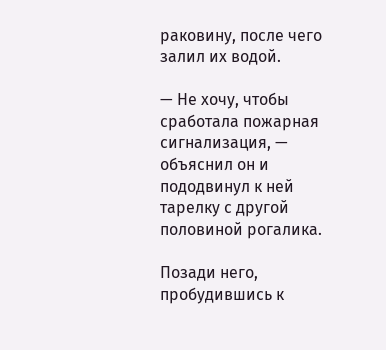раковину, после чего залил их водой.

— Не хочу, чтобы сработала пожарная сигнализация, — объяснил он и пододвинул к ней тарелку с другой половиной рогалика.

Позади него, пробудившись к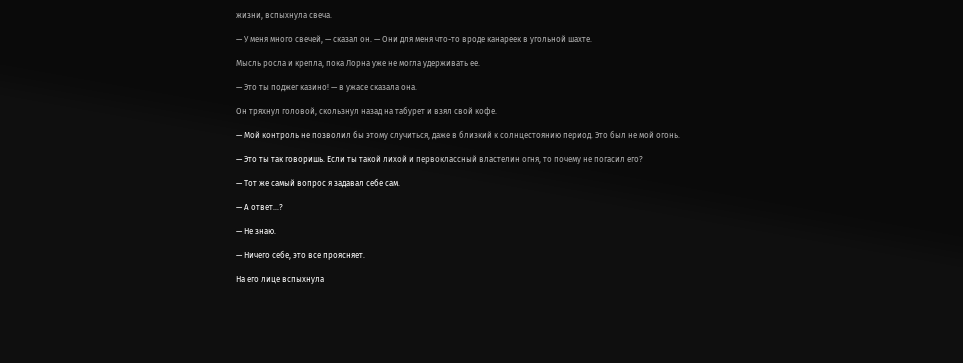жизни, вспыхнула свеча.

— У меня много свечей, — сказал он. — Они для меня что-то вроде канареек в угольной шахте.

Мысль росла и крепла, пока Лорна уже не могла удерживать ее.

— Это ты поджег казино! — в ужасе сказала она.

Он тряхнул головой, скользнул назад на табурет и взял свой кофе.

— Мой контроль не позволил бы этому случиться, даже в близкий к солнцестоянию период. Это был не мой огонь.

— Это ты так говоришь. Если ты такой лихой и первоклассный властелин огня, то почему не погасил его?

— Тот же самый вопрос я задавал себе сам.

— А ответ...?

— Не знаю.

— Ничего себе, это все проясняет.

На его лице вспыхнула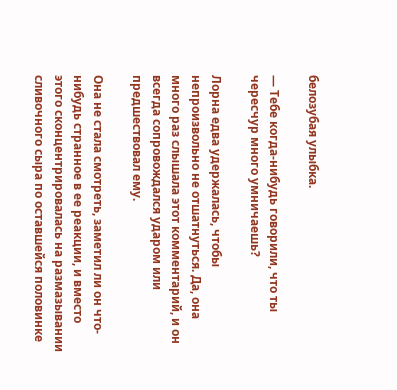белозубая улыбка.

— Тебе когда-нибудь говорили, что ты чересчур много умничаешь?

Лорна едва удержалась, чтобы непроизвольно не отшатнуться. Да, она много раз слышала этот комментарий, и он всегда сопровождался ударом или предшествовал ему.

Она не стала смотреть, заметил ли он что-нибудь странное в ее реакции, и вместо этого сконцентрировалась на размазывании сливочного сыра по оставшейся половинке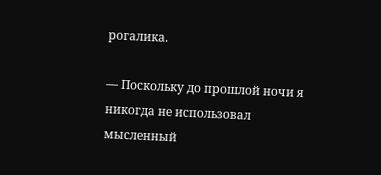рогалика.

— Поскольку до прошлой ночи я никогда не использовал мысленный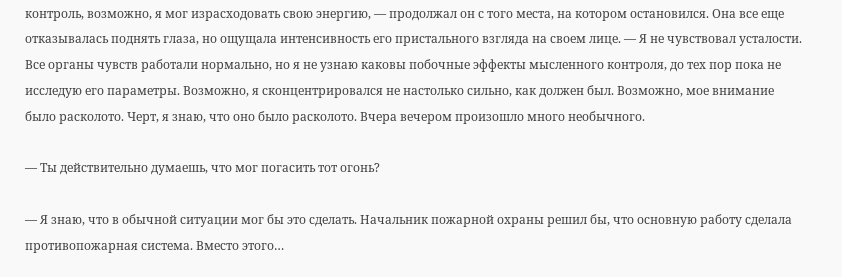контроль, возможно, я мог израсходовать свою энергию, — продолжал он с того места, на котором остановился. Она все еще отказывалась поднять глаза, но ощущала интенсивность его пристального взгляда на своем лице. — Я не чувствовал усталости. Все органы чувств работали нормально, но я не узнаю каковы побочные эффекты мысленного контроля, до тех пор пока не исследую его параметры. Возможно, я сконцентрировался не настолько сильно, как должен был. Возможно, мое внимание было расколото. Черт, я знаю, что оно было расколото. Вчера вечером произошло много необычного.

— Ты действительно думаешь, что мог погасить тот огонь?

— Я знаю, что в обычной ситуации мог бы это сделать. Начальник пожарной охраны решил бы, что основную работу сделала противопожарная система. Вместо этого…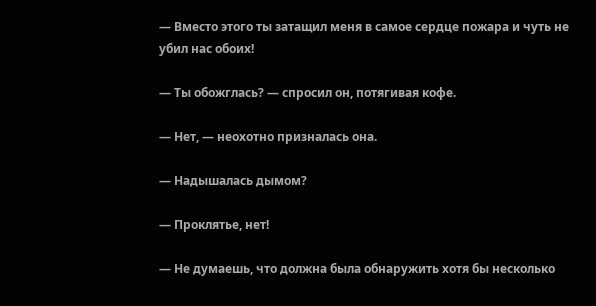— Вместо этого ты затащил меня в самое сердце пожара и чуть не убил нас обоих!

— Ты обожглась? — спросил он, потягивая кофе.

— Нет, — неохотно призналась она.

— Надышалась дымом?

— Проклятье, нет!

— Не думаешь, что должна была обнаружить хотя бы несколько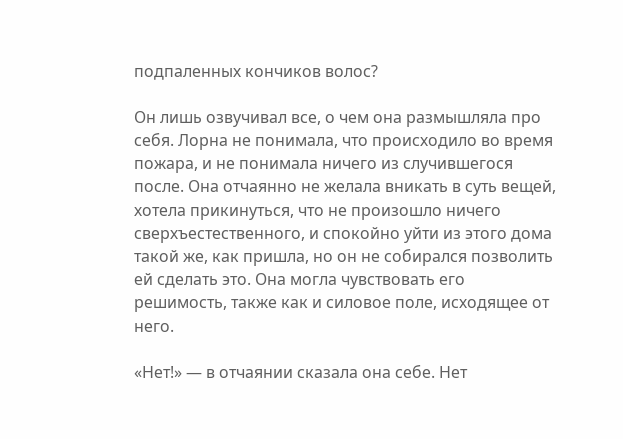подпаленных кончиков волос?

Он лишь озвучивал все, о чем она размышляла про себя. Лорна не понимала, что происходило во время пожара, и не понимала ничего из случившегося после. Она отчаянно не желала вникать в суть вещей, хотела прикинуться, что не произошло ничего сверхъестественного, и спокойно уйти из этого дома такой же, как пришла, но он не собирался позволить ей сделать это. Она могла чувствовать его решимость, также как и силовое поле, исходящее от него.

«Нет!» — в отчаянии сказала она себе. Нет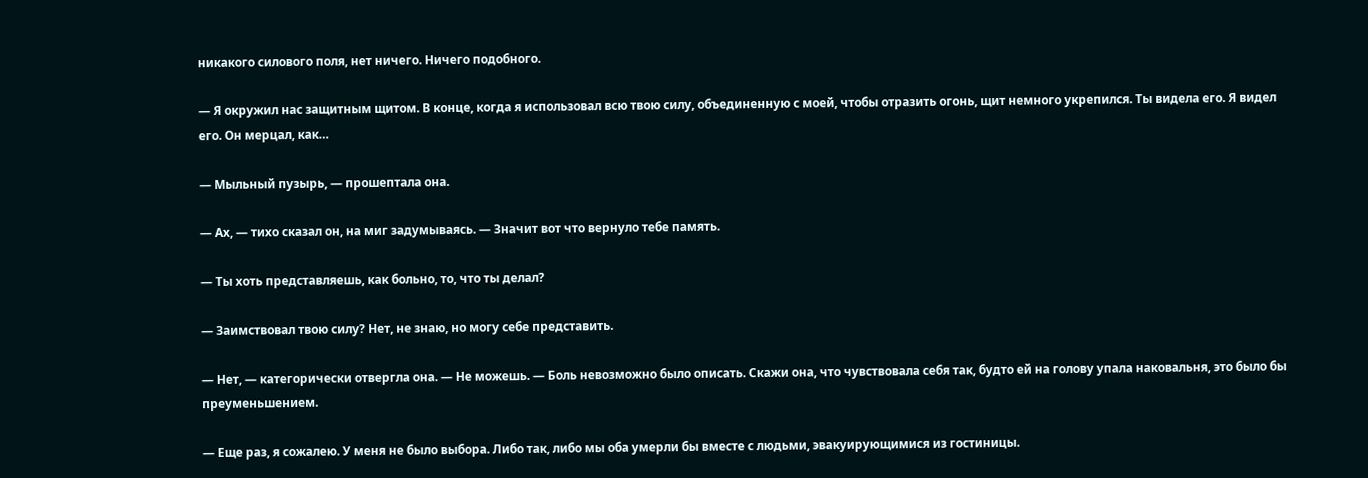никакого силового поля, нет ничего. Ничего подобного.

— Я окружил нас защитным щитом. В конце, когда я использовал всю твою силу, объединенную с моей, чтобы отразить огонь, щит немного укрепился. Ты видела его. Я видел его. Он мерцал, как…

— Мыльный пузырь, — прошептала она.

— Ах, — тихо сказал он, на миг задумываясь. — Значит вот что вернуло тебе память.

— Ты хоть представляешь, как больно, то, что ты делал?

— Заимствовал твою силу? Нет, не знаю, но могу себе представить.

— Нет, — категорически отвергла она. — Не можешь. — Боль невозможно было описать. Скажи она, что чувствовала себя так, будто ей на голову упала наковальня, это было бы преуменьшением.

— Еще раз, я сожалею. У меня не было выбора. Либо так, либо мы оба умерли бы вместе с людьми, эвакуирующимися из гостиницы.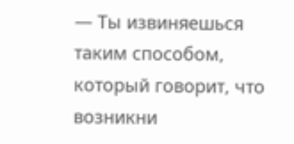— Ты извиняешься таким способом, который говорит, что возникни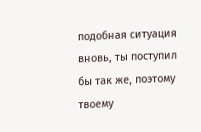подобная ситуация вновь, ты поступил бы так же, поэтому твоему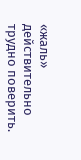«жаль» действительно трудно поверить.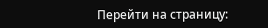Перейти на страницу: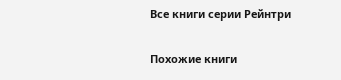Все книги серии Рейнтри

Похожие книги